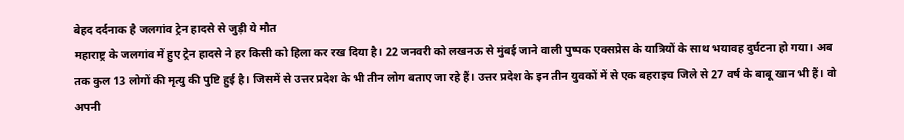बेहद दर्दनाक है जलगांव ट्रेन हादसे से जुड़ी ये मौत
महाराष्ट्र के जलगांव में हुए ट्रेन हादसे ने हर किसी को हिला कर रख दिया है। 22 जनवरी को लखनऊ से मुंबई जाने वाली पुष्पक एक्सप्रेस के यात्रियों के साथ भयावह दुर्घटना हो गया। अब तक कुल 13 लोगों की मृत्यु की पुष्टि हुई है। जिसमें से उत्तर प्रदेश के भी तीन लोग बताए जा रहे हैं। उत्तर प्रदेश के इन तीन युवकों में से एक बहराइच जिले से 27 वर्ष के बाबू खान भी हैं। वो अपनी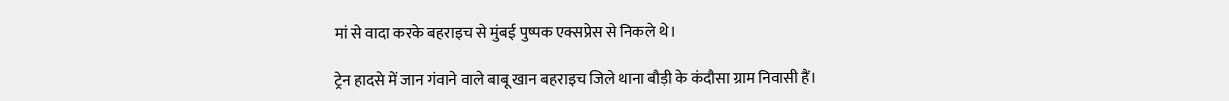मां से वादा करके बहराइच से मुंबई पुष्पक एक्सप्रेस से निकले थे।

ट्रेन हादसे में जान गंवाने वाले बाबू खान बहराइच जिले थाना बौड़ी के कंदौसा ग्राम निवासी हैं।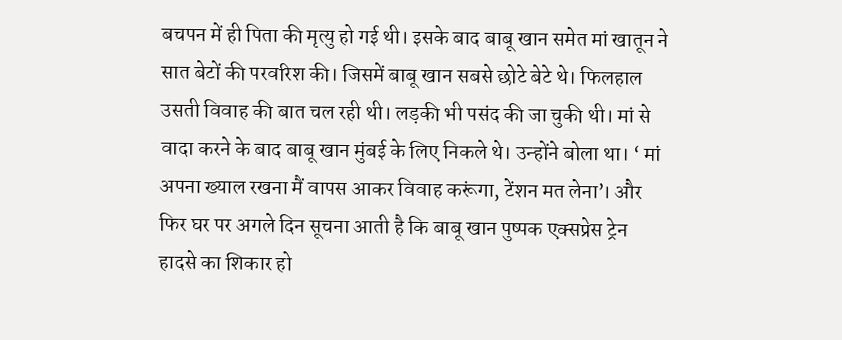बचपन में ही पिता की मृत्यु हो गई थी। इसके बाद बाबू खान समेत मां खातून ने सात बेटों की परवरिश की। जिसमें बाबू खान सबसे छोटे बेटे थे। फिलहाल उसती विवाह की बात चल रही थी। लड़की भी पसंद की जा चुकी थी। मां से वादा करने के बाद बाबू खान मुंबई के लिए निकले थे। उन्होंने बोला था। ‘ मां अपना ख्याल रखना मैं वापस आकर विवाह करूंगा, टेंशन मत लेना’। और फिर घर पर अगले दिन सूचना आती है कि बाबू खान पुष्पक एक्सप्रेस ट्रेन हादसे का शिकार हो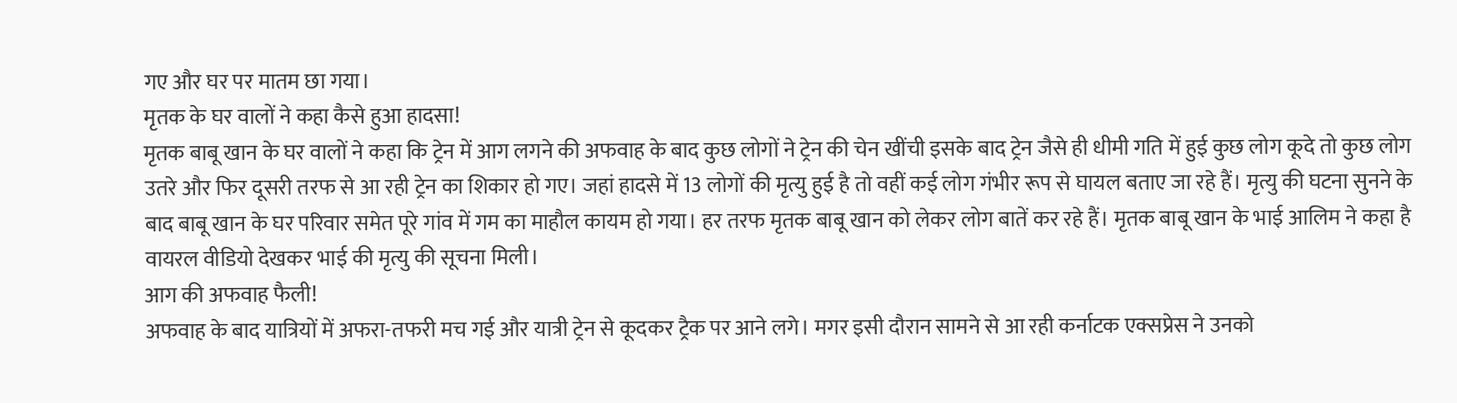गए और घर पर मातम छा गया।
मृतक के घर वालों ने कहा कैसे हुआ हादसा!
मृतक बाबू खान के घर वालों ने कहा कि ट्रेन में आग लगने की अफवाह के बाद कुछ लोगों ने ट्रेन की चेन खींची इसके बाद ट्रेन जैसे ही धीमी गति में हुई कुछ लोग कूदे तो कुछ लोग उतरे और फिर दूसरी तरफ से आ रही ट्रेन का शिकार हो गए। जहां हादसे में 13 लोगों की मृत्यु हुई है तो वहीं कई लोग गंभीर रूप से घायल बताए जा रहे हैं। मृत्यु की घटना सुनने के बाद बाबू खान के घर परिवार समेत पूरे गांव में गम का माहौल कायम हो गया। हर तरफ मृतक बाबू खान को लेकर लोग बातें कर रहे हैं। मृतक बाबू खान के भाई आलिम ने कहा है वायरल वीडियो देखकर भाई की मृत्यु की सूचना मिली।
आग की अफवाह फैली!
अफवाह के बाद यात्रियों में अफरा-तफरी मच गई और यात्री ट्रेन से कूदकर ट्रैक पर आने लगे। मगर इसी दौरान सामने से आ रही कर्नाटक एक्सप्रेस ने उनको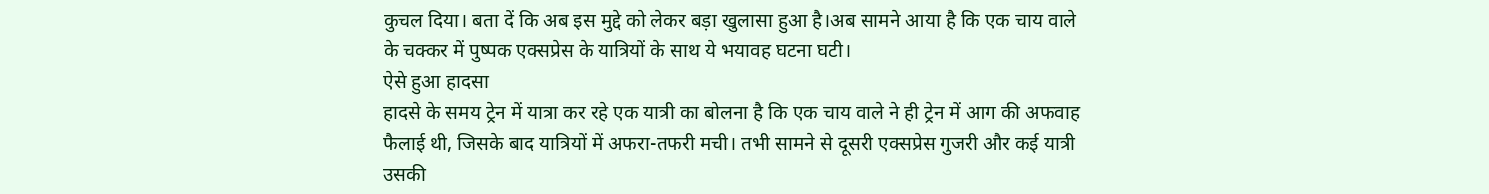कुचल दिया। बता दें कि अब इस मुद्दे को लेकर बड़ा खुलासा हुआ है।अब सामने आया है कि एक चाय वाले के चक्कर में पुष्पक एक्सप्रेस के यात्रियों के साथ ये भयावह घटना घटी।
ऐसे हुआ हादसा
हादसे के समय ट्रेन में यात्रा कर रहे एक यात्री का बोलना है कि एक चाय वाले ने ही ट्रेन में आग की अफवाह फैलाई थी, जिसके बाद यात्रियों में अफरा-तफरी मची। तभी सामने से दूसरी एक्सप्रेस गुजरी और कई यात्री उसकी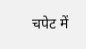चपेट में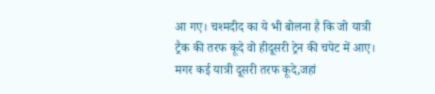आ गए। चश्मदीद का ये भी बोलना है कि जो यात्री ट्रैक की तरफ कूदे वो हीदूसरी ट्रेन की चपेट में आए। मगर कई यात्री दूसरी तरफ कूदे,जहां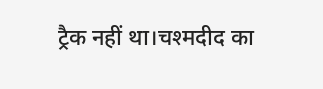ट्रैक नहीं था।चश्मदीद का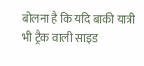बोलना है कि यदि बाकी यात्री भी ट्रैक वाली साइड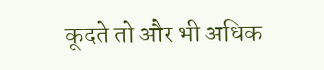कूदते तो और भी अधिक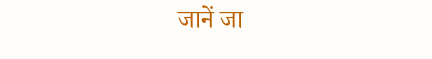जानें जा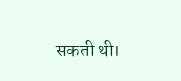सकती थी।